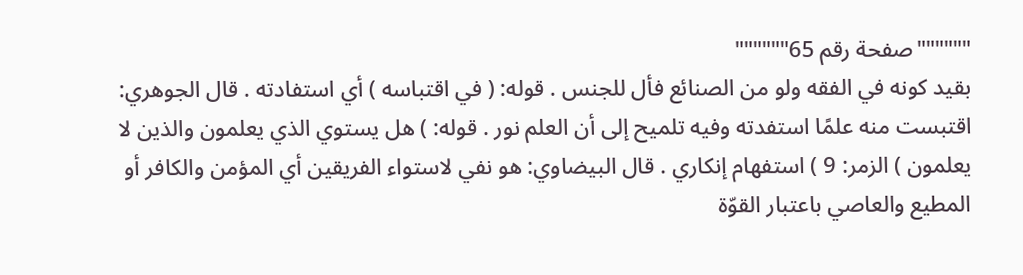""""""صفحة رقم 65""""""
بقيد كونه في الفقه ولو من الصنائع فأل للجنس . قوله: ( في اقتباسه ) أي استفادته . قال الجوهري: اقتبست منه علمًا استفدته وفيه تلميح إلى أن العلم نور . قوله: ) هل يستوي الذي يعلمون والذين لا يعلمون ) الزمر: 9 ) استفهام إنكاري . قال البيضاوي: هو نفي لاستواء الفريقين أي المؤمن والكافر أو المطيع والعاصي باعتبار القوّة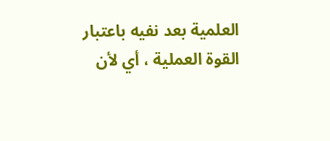العلمية بعد نفيه باعتبار القوة العملية ، أي لأن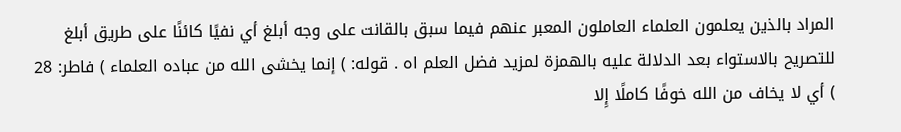المراد بالذين يعلمون العلماء العاملون المعبر عنهم فيما سبق بالقانت على وجه أبلغ أي نفيًا كائنًا على طريق أبلغ للتصريح بالاستواء بعد الدلالة عليه بالهمزة لمزيد فضل العلم اه . قوله: ) إنما يخشى الله من عباده العلماء ) فاطر: 28 ) أي لا يخاف من الله خوفًا كاملًا إِلا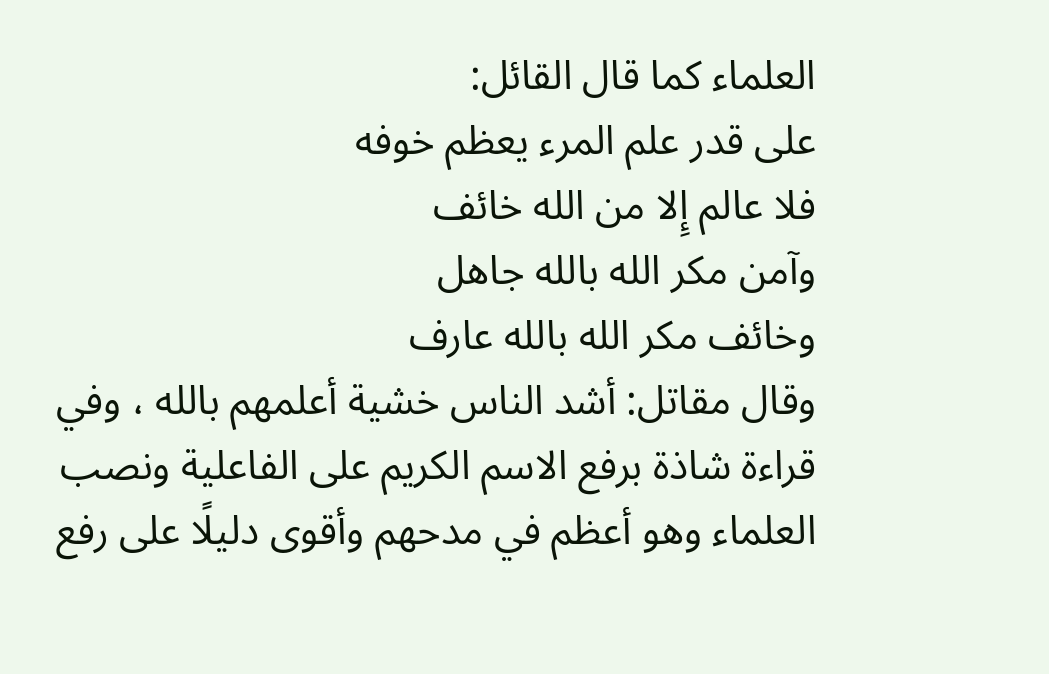العلماء كما قال القائل:
على قدر علم المرء يعظم خوفه
فلا عالم إِلا من الله خائف
وآمن مكر الله بالله جاهل
وخائف مكر الله بالله عارف
وقال مقاتل: أشد الناس خشية أعلمهم بالله ، وفي قراءة شاذة برفع الاسم الكريم على الفاعلية ونصب العلماء وهو أعظم في مدحهم وأقوى دليلًا على رفع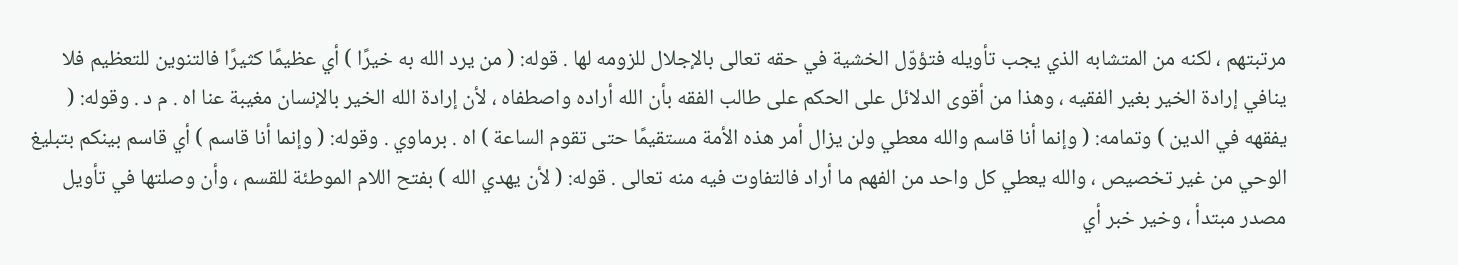مرتبتهم ، لكنه من المتشابه الذي يجب تأويله فتؤوّل الخشية في حقه تعالى بالإجلال للزومه لها . قوله: ( من يرد الله به خيرًا ) أي عظيمًا كثيرًا فالتنوين للتعظيم فلا ينافي إرادة الخير بغير الفقيه ، وهذا من أقوى الدلائل على الحكم على طالب الفقه بأن الله أراده واصطفاه ، لأن إرادة الله الخير بالإنسان مغيبة عنا اه . م د . وقوله: ( يفقهه في الدين ) وتمامه: ( وإنما أنا قاسم والله معطي ولن يزال أمر هذه الأمة مستقيمًا حتى تقوم الساعة ) اه . برماوي . وقوله: ( وإنما أنا قاسم ) أي قاسم بينكم بتبليغ الوحي من غير تخصيص ، والله يعطي كل واحد من الفهم ما أراد فالتفاوت فيه منه تعالى . قوله: ( لأن يهدي الله ) بفتح اللام الموطئة للقسم ، وأن وصلتها في تأويل مصدر مبتدأ ، وخير خبر أي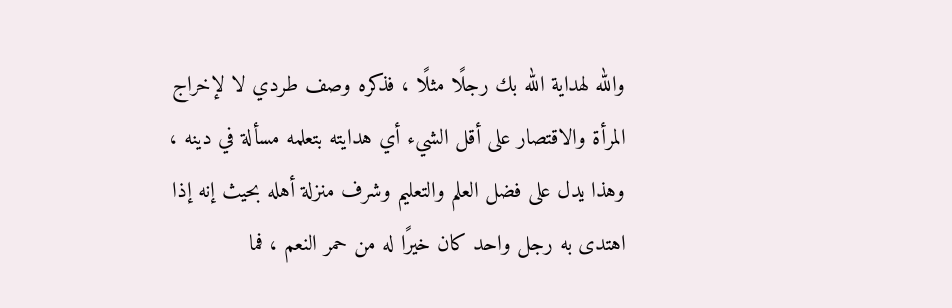والله لهداية الله بك رجلًا مثلًا ، فذكره وصف طردي لا لإخراج المرأة والاقتصار على أقل الشيء أي هدايته بتعلمه مسألة في دينه ، وهذا يدل على فضل العلم والتعليم وشرف منزلة أهله بحيث إنه إذا اهتدى به رجل واحد كان خيرًا له من حمر النعم ، فما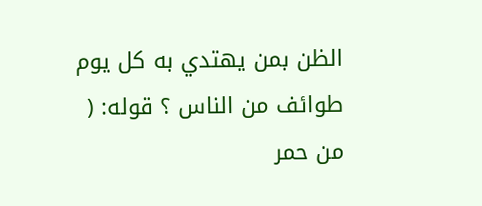الظن بمن يهتدي به كل يوم طوائف من الناس ؟ قوله: ( من حمر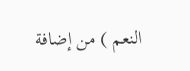النعم ) من إضافة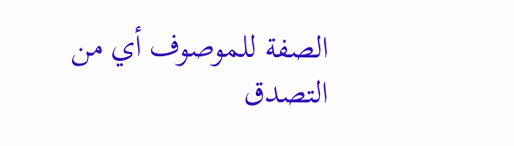الصفة للموصوف أي من التصدق